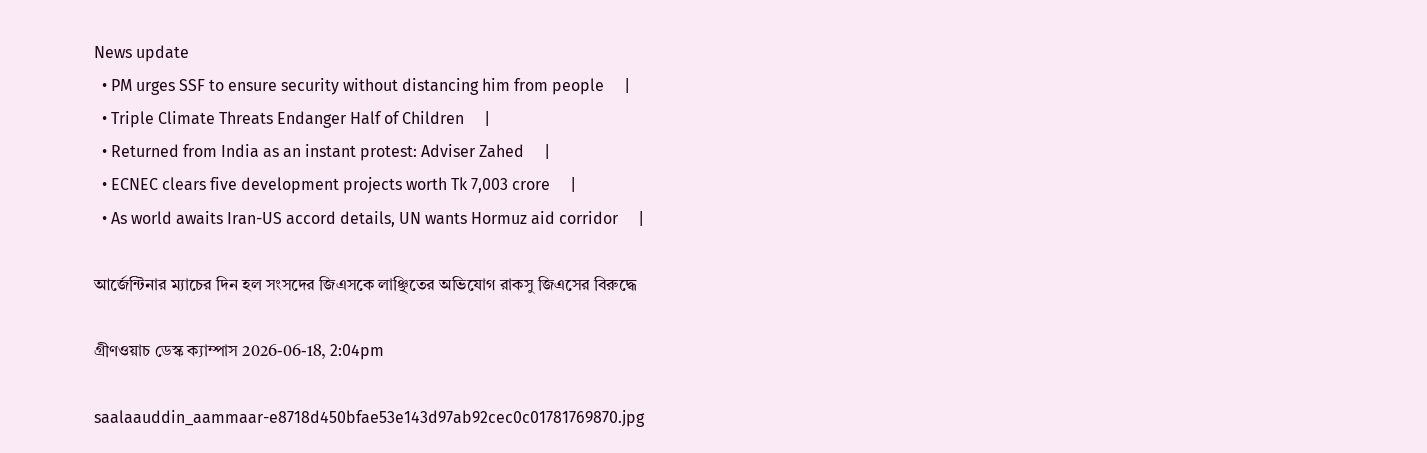News update
  • PM urges SSF to ensure security without distancing him from people     |
  • Triple Climate Threats Endanger Half of Children     |
  • Returned from India as an instant protest: Adviser Zahed     |
  • ECNEC clears five development projects worth Tk 7,003 crore     |
  • As world awaits Iran-US accord details, UN wants Hormuz aid corridor     |

আর্জেন্টিনার ম্যাচের দিন হল সংসদের জিএসকে লাঞ্ছিতের অভিযোগ রাকসু জিএসের বিরুদ্ধে

গ্রীণওয়াচ ডেস্ক ক্যাম্পাস 2026-06-18, 2:04pm

saalaauddin_aammaar-e8718d450bfae53e143d97ab92cec0c01781769870.jpg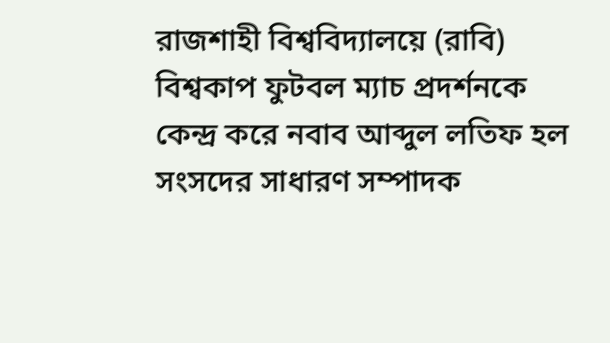রাজশাহী বিশ্ববিদ্যালয়ে (রাবি) বিশ্বকাপ ফুটবল ম্যাচ প্রদর্শনকে কেন্দ্র করে নবাব আব্দুল লতিফ হল সংসদের সাধারণ সম্পাদক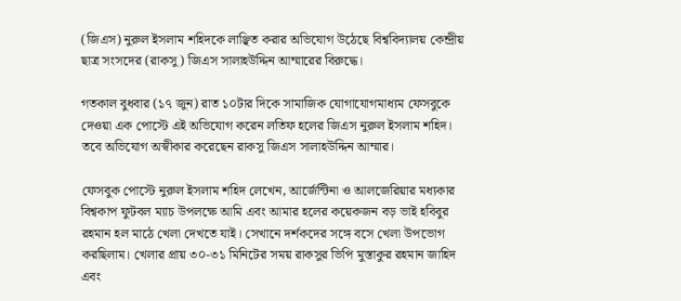(জিএস) নুরুল ইসলাম শহিদকে লাঞ্ছিত করার অভিযোগ উঠেছে বিশ্ববিদ্যালয় কেন্দ্রীয় ছাত্র সংসদের (রাকসু) জিএস সালাহউদ্দিন আম্মারের বিরুদ্ধে।

গতকাল বুধবার (১৭ জুন) রাত ১০টার দিকে সামাজিক যোগাযোগমাধ্যম ফেসবুকে দেওয়া এক পোস্টে এই অভিযোগ করেন লতিফ হলের জিএস নুরুল ইসলাম শহিদ। তবে অভিযোগ অস্বীকার করেছেন রাকসু জিএস সালাহউদ্দিন আম্মার।

ফেসবুক পোস্টে নুরুল ইসলাম শহিদ লেখেন, আর্জেন্টিনা ও আলজেরিয়ার মধ্যকার বিশ্বকাপ ফুটবল ম্যাচ উপলক্ষে আমি এবং আমার হলের কয়েকজন বড় ভাই হবিবুর রহমান হল মাঠে খেলা দেখতে যাই। সেখানে দর্শকদের সঙ্গে বসে খেলা উপভোগ করছিলাম। খেলার প্রায় ৩০-৩১ মিনিটের সময় রাকসুর ভিপি মুস্তাকুর রহমান জাহিদ এবং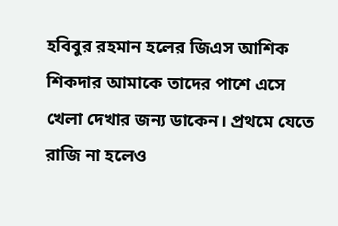হবিবুর রহমান হলের জিএস আশিক শিকদার আমাকে তাদের পাশে এসে খেলা দেখার জন্য ডাকেন। প্রথমে যেতে রাজি না হলেও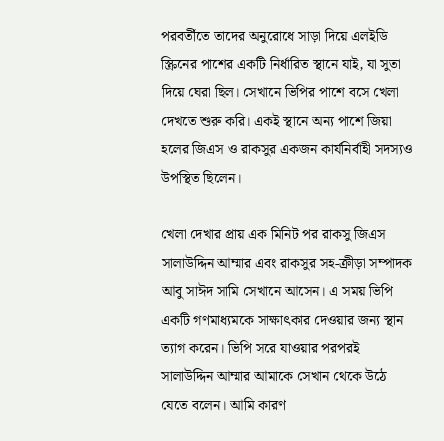পরবর্তীতে তাদের অনুরোধে সাড়া দিয়ে এলইডি স্ক্রিনের পাশের একটি নির্ধারিত স্থানে যাই, যা সুতা দিয়ে ঘেরা ছিল। সেখানে ভিপির পাশে বসে খেলা দেখতে শুরু করি। একই স্থানে অন্য পাশে জিয়া হলের জিএস ও রাকসুর একজন কার্যনির্বাহী সদস্যও উপস্থিত ছিলেন।

খেলা দেখার প্রায় এক মিনিট পর রাকসু জিএস সালাউদ্দিন আম্মার এবং রাকসুর সহ-ক্রীড়া সম্পাদক আবু সাঈদ সামি সেখানে আসেন। এ সময় ভিপি একটি গণমাধ্যমকে সাক্ষাৎকার দেওয়ার জন্য স্থান ত্যাগ করেন। ভিপি সরে যাওয়ার পরপরই সালাউদ্দিন আম্মার আমাকে সেখান থেকে উঠে যেতে বলেন। আমি কারণ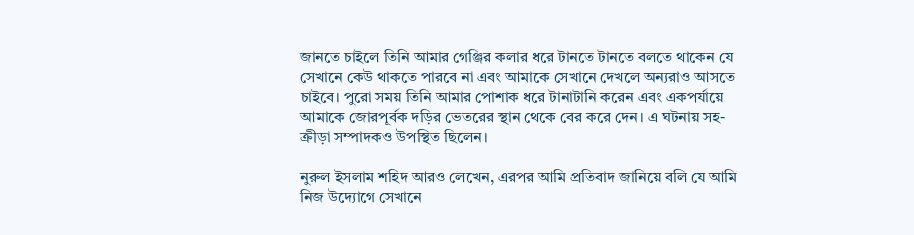জানতে চাইলে তিনি আমার গেঞ্জির কলার ধরে টানতে টানতে বলতে থাকেন যে সেখানে কেউ থাকতে পারবে না এবং আমাকে সেখানে দেখলে অন্যরাও আসতে চাইবে। পুরো সময় তিনি আমার পোশাক ধরে টানাটানি করেন এবং একপর্যায়ে আমাকে জোরপূর্বক দড়ির ভেতরের স্থান থেকে বের করে দেন। এ ঘটনায় সহ-ক্রীড়া সম্পাদকও উপস্থিত ছিলেন।

নুরুল ইসলাম শহিদ আরও লেখেন, এরপর আমি প্রতিবাদ জানিয়ে বলি যে আমি নিজ উদ্যোগে সেখানে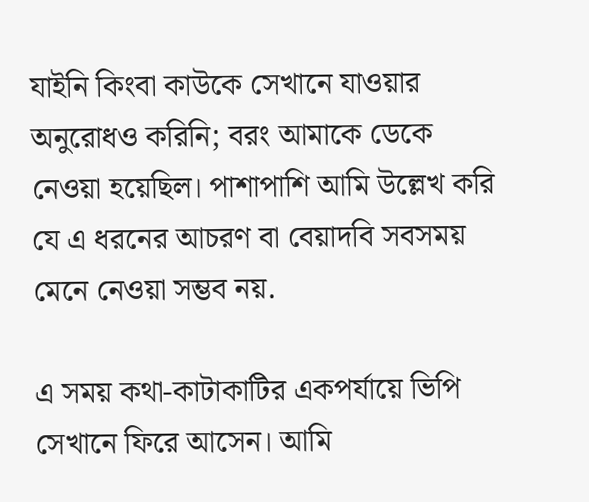যাইনি কিংবা কাউকে সেখানে যাওয়ার অনুরোধও করিনি; বরং আমাকে ডেকে নেওয়া হয়েছিল। পাশাপাশি আমি উল্লেখ করি যে এ ধরনের আচরণ বা বেয়াদবি সবসময় মেনে নেওয়া সম্ভব নয়.

এ সময় কথা-কাটাকাটির একপর্যায়ে ভিপি সেখানে ফিরে আসেন। আমি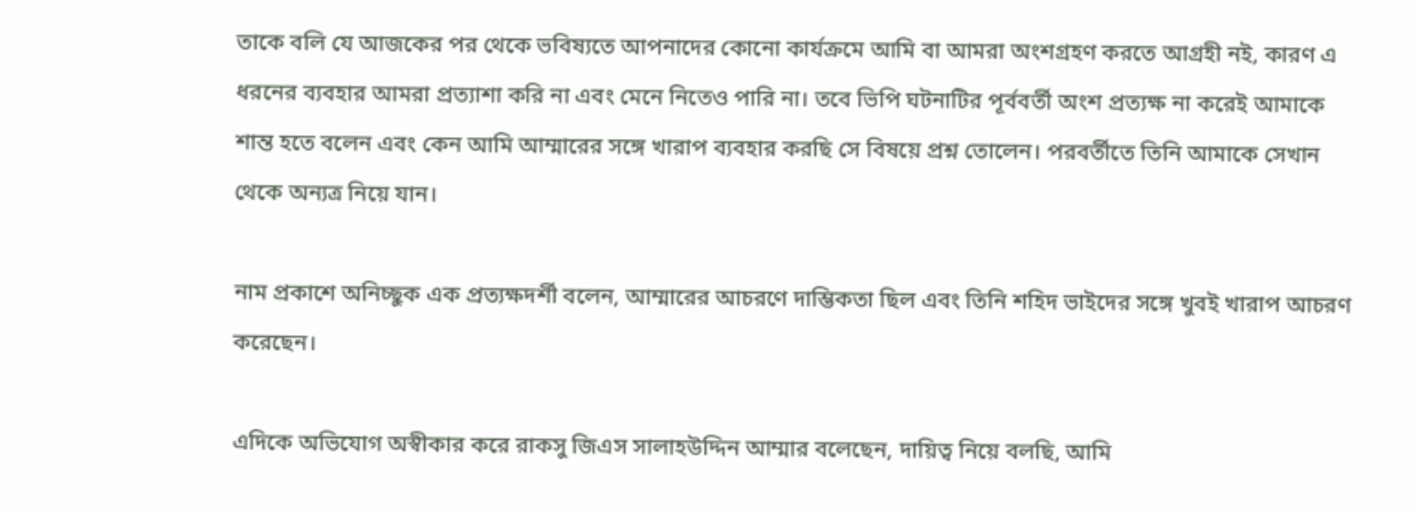তাকে বলি যে আজকের পর থেকে ভবিষ্যতে আপনাদের কোনো কার্যক্রমে আমি বা আমরা অংশগ্রহণ করতে আগ্রহী নই, কারণ এ ধরনের ব্যবহার আমরা প্রত্যাশা করি না এবং মেনে নিতেও পারি না। তবে ভিপি ঘটনাটির পূর্ববর্তী অংশ প্রত্যক্ষ না করেই আমাকে শান্ত হতে বলেন এবং কেন আমি আম্মারের সঙ্গে খারাপ ব্যবহার করছি সে বিষয়ে প্রশ্ন তোলেন। পরবর্তীতে তিনি আমাকে সেখান থেকে অন্যত্র নিয়ে যান।

নাম প্রকাশে অনিচ্ছুক এক প্রত্যক্ষদর্শী বলেন, আম্মারের আচরণে দাম্ভিকতা ছিল এবং তিনি শহিদ ভাইদের সঙ্গে খুবই খারাপ আচরণ করেছেন।

এদিকে অভিযোগ অস্বীকার করে রাকসু জিএস সালাহউদ্দিন আম্মার বলেছেন, দায়িত্ব নিয়ে বলছি, আমি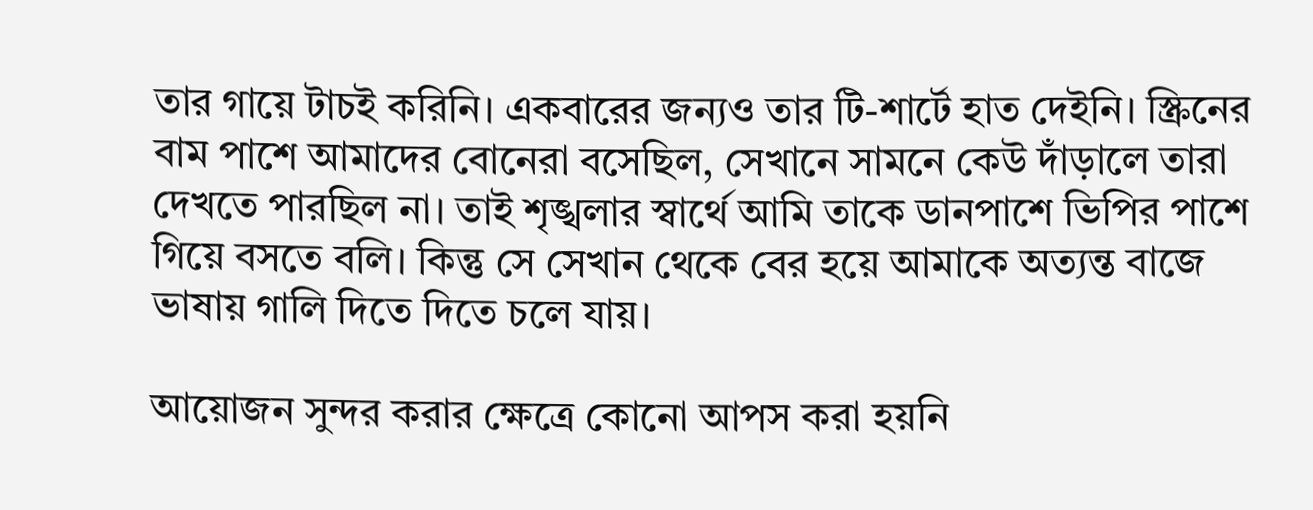তার গায়ে টাচই করিনি। একবারের জন্যও তার টি-শার্টে হাত দেইনি। স্ক্রিনের বাম পাশে আমাদের বোনেরা বসেছিল, সেখানে সামনে কেউ দাঁড়ালে তারা দেখতে পারছিল না। তাই শৃঙ্খলার স্বার্থে আমি তাকে ডানপাশে ভিপির পাশে গিয়ে বসতে বলি। কিন্তু সে সেখান থেকে বের হয়ে আমাকে অত্যন্ত বাজে ভাষায় গালি দিতে দিতে চলে যায়।

আয়োজন সুন্দর করার ক্ষেত্রে কোনো আপস করা হয়নি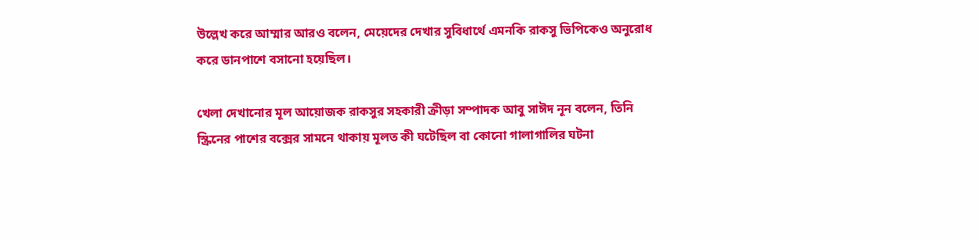উল্লেখ করে আম্মার আরও বলেন, মেয়েদের দেখার সুবিধার্থে এমনকি রাকসু ভিপিকেও অনুরোধ করে ডানপাশে বসানো হয়েছিল।

খেলা দেখানোর মূল আয়োজক রাকসুর সহকারী ক্রীড়া সম্পাদক আবু সাঈদ নূন বলেন, তিনি স্ক্রিনের পাশের বক্সের সামনে থাকায় মূলত কী ঘটেছিল বা কোনো গালাগালির ঘটনা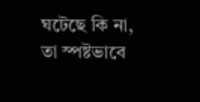ঘটেছে কি না, তা স্পষ্টভাবে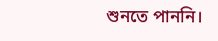শুনতে পাননি।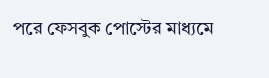পরে ফেসবুক পোস্টের মাধ্যমে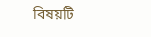বিষয়টি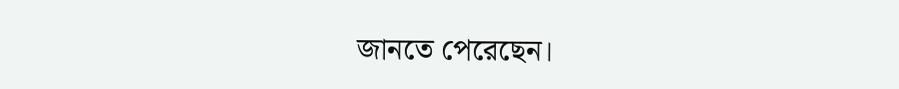জানতে পেরেছেন।